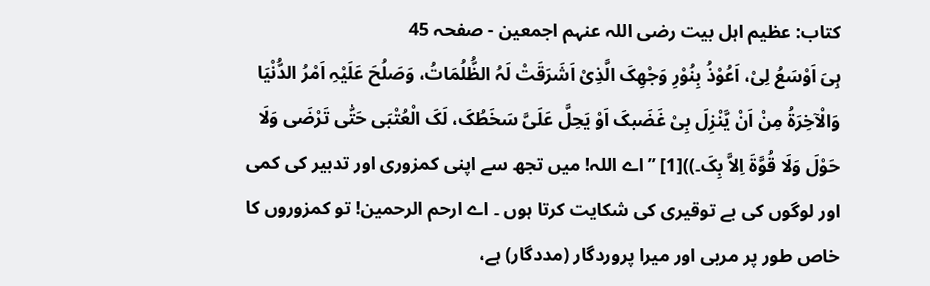کتاب: عظیم اہل بیت رضی اللہ عنہم اجمعین - صفحہ 45
ہِیَ اَوْسَعُ لِیْ، اَعُوْذُ بِنُوْرِ وَجْھِکَ الَّذِیْ اَشَرَقَتْ لَہُ الظُّلُمَاتُ، وَصَلُحَ عَلَیْہِ اَمْرُ الدُّنْیَا وَالْآخِرَۃُ مِنْ اَنْ یَّنْزِلَ بِیْ غَضَبکَ اَوْ یَحِلَّ عَلَیَّ سَخَطُکَ، لَکَ الْعُتْبَی حَتّٰی تَرْضَی وَلَا حَوْلَ وَلَا قُوَّۃَ اِلاَّ بِکَ۔))[1] ’’اے اللہ! میں تجھ سے اپنی کمزوری اور تدبیر کی کمی اور لوگوں کی بے توقیری کی شکایت کرتا ہوں ۔ اے ارحم الرحمین! تو کمزوروں کا خاص طور پر مربی اور میرا پروردگار (مددگار) ہے،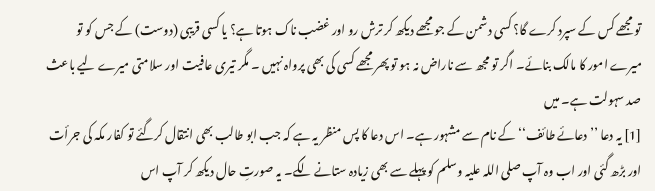تو مجھے کس کے سپرد کرے گا؟ کسی دشمن کے جو مجھے دیکھ کر ترش رو اور غضب ناک ہوتا ہے؟ یا کسی قریبی (دوست) کے جس کو تو میرے امور کا مالک بنائے۔ اگر تو مجھ سے ناراض نہ ہو تو پھر مجھے کسی کی بھی پرواہ نہیں ۔ مگر تیری عافیت اور سلامتی میرے لیے باعث صد سہولت ہے۔ میں
[1] یہ دعا ’’دعائے طائف‘‘ کے نام سے مشہور ہے۔ اس دعا کا پس منظر یہ ہے کہ جب ابو طالب بھی انتقال کرگئے تو کفار مکہ کی جرأت اور بڑھ گئی اور اب وہ آپ صلی اللہ علیہ وسلم کو پہلے سے بھی زیادہ ستانے لگے۔ یہ صورتِ حال دیکھ کر آپ اس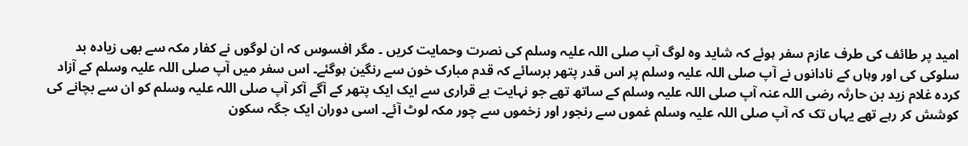امید پر طائف کی طرف عازم سفر ہوئے کہ شاید وہ لوگ آپ صلی اللہ علیہ وسلم کی نصرت وحمایت کریں ۔ مگر افسوس کہ ان لوگوں نے کفار مکہ سے بھی زیادہ بد سلوکی کی اور وہاں کے نادانوں نے آپ صلی اللہ علیہ وسلم پر اس قدر پتھر برسائے کہ قدم مبارک خون سے رنگین ہوگئے۔ اس سفر میں آپ صلی اللہ علیہ وسلم کے آزاد کردہ غلام زید بن حارثہ رضی اللہ عنہ آپ صلی اللہ علیہ وسلم کے ساتھ تھے جو نہایت بے قراری سے ایک ایک پتھر کے آگے آکر آپ صلی اللہ علیہ وسلم کو ان سے بچانے کی کوشش کر رہے تھے یہاں تک کہ آپ صلی اللہ علیہ وسلم غموں سے رنجور اور زخموں سے چور مکہ لوٹ آئے۔ اسی دوران ایک جگہ سکون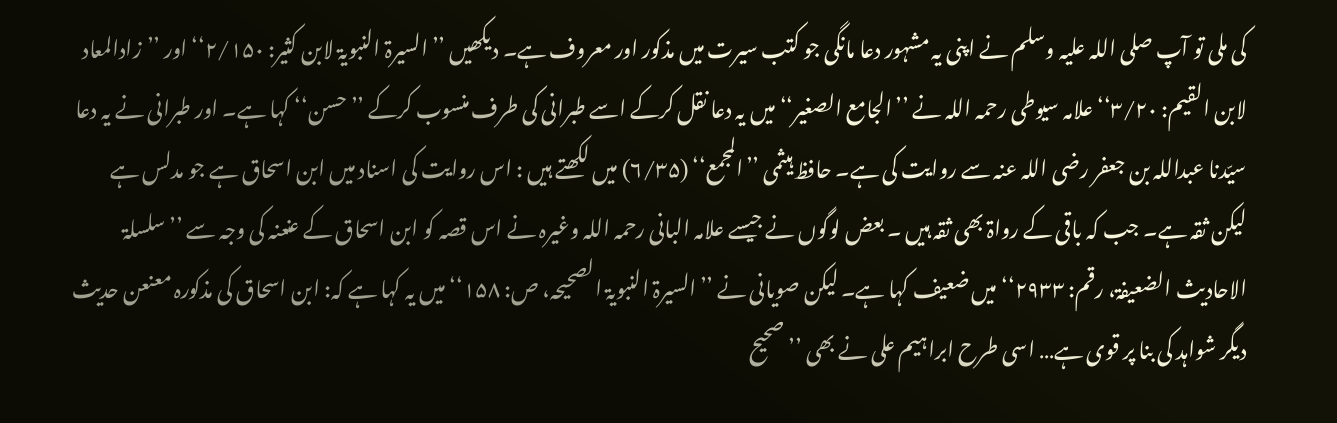کی ملی تو آپ صلی اللہ علیہ وسلم نے اپنی یہ مشہور دعا مانگی جو کتب سیرت میں مذکور اور معروف ہے۔ دیکھیں ’’السیرۃ النبویۃ لابن کثیر: ۲/۱۵۰‘‘ اور ’’زادالمعاد لابن القیم: ۳/۲۰‘‘ علامہ سیوطی رحمہ اللہ نے ’’الجامع الصغیر‘‘ میں یہ دعا نقل کرکے اسے طبرانی کی طرف منسوب کرکے ’’حسن‘‘ کہا ہے۔ اور طبرانی نے یہ دعا سیّدنا عبداللہ بن جعفر رضی اللہ عنہ سے روایت کی ہے۔ حافظ ہیثمی ’’المجمع‘‘ (۶/۳۵) میں لکھتے ہیں : اس روایت کی اسناد میں ابن اسحاق ہے جو مدلس ہے لیکن ثقہ ہے۔ جب کہ باقی کے رواۃ بھی ثقہ ہیں ۔ بعض لوگوں نے جیسے علامہ البانی رحمہ اللہ وغیرہ نے اس قصہ کو ابن اسحاق کے عنعنہ کی وجہ سے ’’سلسلۃ الاحادیث الضعیفۃ، رقم: ۲۹۳۳‘‘ میں ضعیف کہا ہے۔ لیکن صویانی نے ’’السیرۃ النبویۃ الصحیحہ، ص: ۱۵۸‘‘ میں یہ کہا ہے کہ: ابن اسحاق کی مذکورہ معنعن حدیث دیگر شواہد کی بنا پر قوی ہے… اسی طرح ابراہیم علی نے بھی ’’صحیح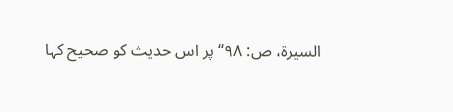السیرۃ، ص: ۹۸‘‘ پر اس حدیث کو صحیح کہا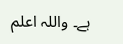ہے۔ واللہ اعلم